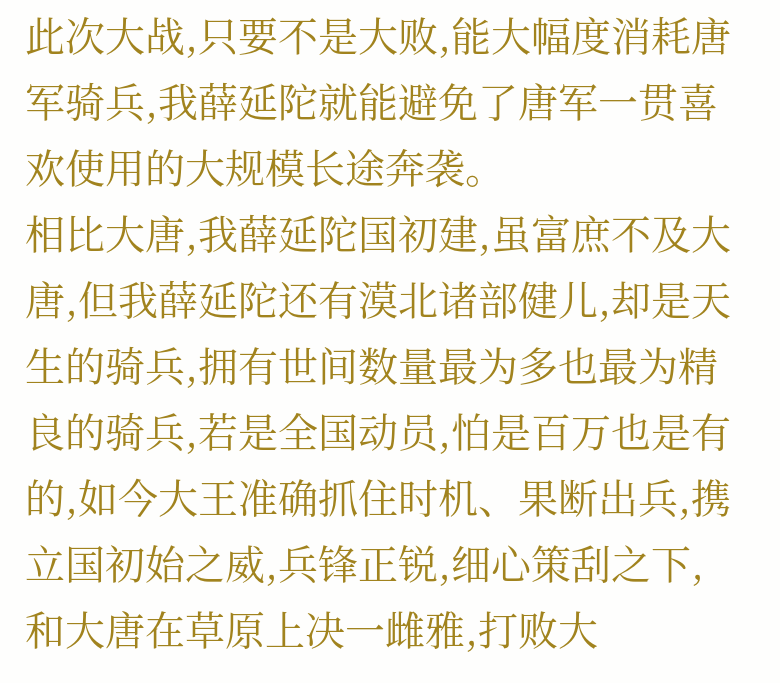此次大战,只要不是大败,能大幅度消耗唐军骑兵,我薛延陀就能避免了唐军一贯喜欢使用的大规模长途奔袭。
相比大唐,我薛延陀国初建,虽富庶不及大唐,但我薛延陀还有漠北诸部健儿,却是天生的骑兵,拥有世间数量最为多也最为精良的骑兵,若是全国动员,怕是百万也是有的,如今大王准确抓住时机、果断出兵,携立国初始之威,兵锋正锐,细心策刮之下,和大唐在草原上决一雌雅,打败大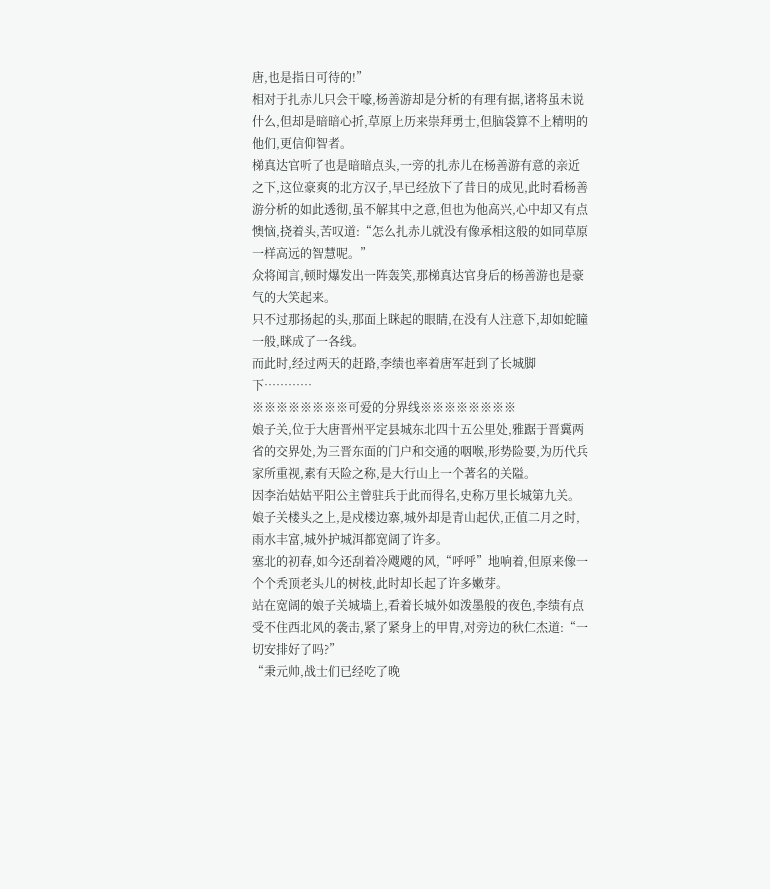唐,也是指日可待的!”
相对于扎赤儿只会干嚎,杨善游却是分析的有理有据,诸将虽未说什么,但却是暗暗心折,草原上历来崇拜勇士,但脑袋算不上精明的他们,更信仰智者。
梯真达官听了也是暗暗点头,一旁的扎赤儿在杨善游有意的亲近之下,这位豪爽的北方汉子,早已经放下了昔日的成见,此时看杨善游分析的如此透彻,虽不解其中之意,但也为他高兴,心中却又有点懊恼,挠着头,苦叹道:“怎么扎赤儿就没有像承相这般的如同草原一样高远的智慧呢。”
众将闻言,顿时爆发出一阵轰笑,那梯真达官身后的杨善游也是豪气的大笑起来。
只不过那扬起的头,那面上眯起的眼睛,在没有人注意下,却如蛇瞳一般,眯成了一各线。
而此时,经过两天的赶路,李绩也率着唐军赶到了长城脚下…………
※※※※※※※※可爱的分界线※※※※※※※※
娘子关,位于大唐晋州平定县城东北四十五公里处,雅踞于晋冀两省的交界处,为三晋东面的门户和交通的咽喉,形势险要,为历代兵家所重视,素有天险之称,是大行山上一个著名的关隘。
因李治姑姑平阳公主曾驻兵于此而得名,史称万里长城第九关。
娘子关楼头之上,是戍楼边寨,城外却是青山起伏,正值二月之时,雨水丰富,城外护城洱都宽阔了许多。
塞北的初春,如今还刮着冷飕飕的风,“呼呼”地响着,但原来像一个个秃顶老头儿的树枝,此时却长起了许多嫩芽。
站在宽阔的娘子关城墙上,看着长城外如泼墨般的夜色,李绩有点受不住西北风的袭击,紧了紧身上的甲胄,对旁边的秋仁杰道:“一切安排好了吗?”
“秉元帅,战士们已经吃了晚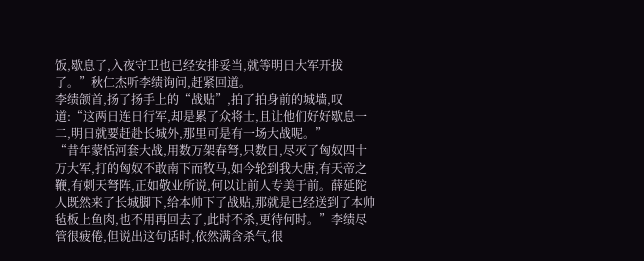饭,歇息了,入夜守卫也已经安排妥当,就等明日大军开拔了。”秋仁杰听李绩询问,赶紧回道。
李绩颌首,扬了扬手上的“战贴”,拍了拍身前的城墙,叹道:“这两日连日行军,却是累了众将士,且让他们好好歇息一二,明日就要赶赴长城外,那里可是有一场大战呢。”
“昔年蒙恬河套大战,用数万架春弩,只数日,尽灭了匈奴四十万大军,打的匈奴不敢南下而牧马,如今轮到我大唐,有天帝之鞭,有刺天弩阵,正如敬业所说,何以让前人专美于前。薛延陀人既然来了长城脚下,给本帅下了战贴,那就是已经送到了本帅毡板上鱼肉,也不用再回去了,此时不杀,更待何时。”李绩尽管很疲倦,但说出这句话时,依然满含杀气,很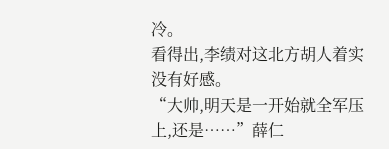冷。
看得出,李绩对这北方胡人着实没有好感。
“大帅,明天是一开始就全军压上,还是……”薛仁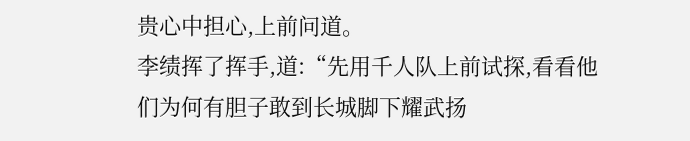贵心中担心,上前问道。
李绩挥了挥手,道:“先用千人队上前试探,看看他们为何有胆子敢到长城脚下耀武扬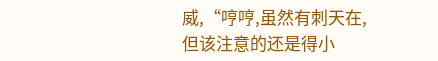威,“哼哼,虽然有刺天在,但该注意的还是得小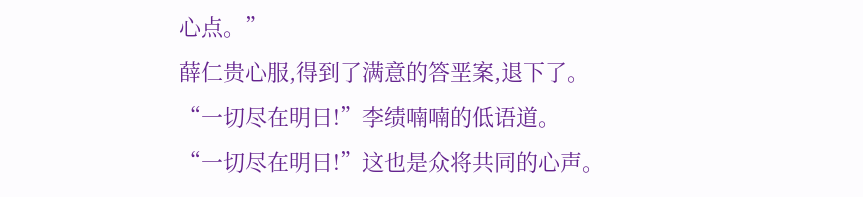心点。”
薛仁贵心服,得到了满意的答垩案,退下了。
“一切尽在明日!”李绩喃喃的低语道。
“一切尽在明日!”这也是众将共同的心声。